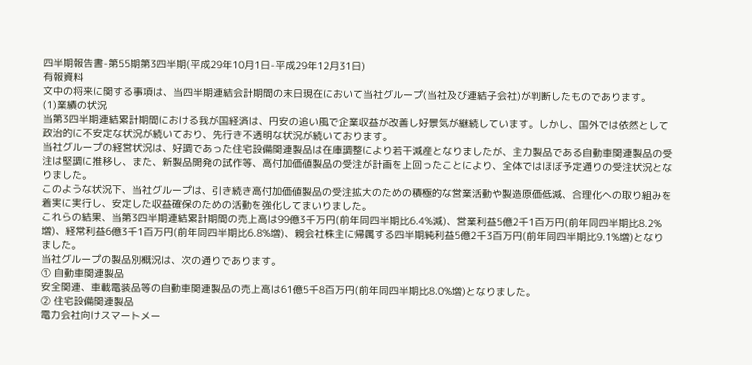四半期報告書-第55期第3四半期(平成29年10月1日-平成29年12月31日)
有報資料
文中の将来に関する事項は、当四半期連結会計期間の末日現在において当社グループ(当社及び連結子会社)が判断したものであります。
(1)業績の状況
当第3四半期連結累計期間における我が国経済は、円安の追い風で企業収益が改善し好景気が継続しています。しかし、国外では依然として政治的に不安定な状況が続いており、先行き不透明な状況が続いております。
当社グループの経営状況は、好調であった住宅設備関連製品は在庫調整により若干減産となりましたが、主力製品である自動車関連製品の受注は堅調に推移し、また、新製品開発の試作等、高付加価値製品の受注が計画を上回ったことにより、全体ではほぼ予定通りの受注状況となりました。
このような状況下、当社グループは、引き続き高付加価値製品の受注拡大のための積極的な営業活動や製造原価低減、合理化への取り組みを着実に実行し、安定した収益確保のための活動を強化してまいりました。
これらの結果、当第3四半期連結累計期間の売上高は99億3千万円(前年同四半期比6.4%減)、営業利益5億2千1百万円(前年同四半期比8.2%増)、経常利益6億3千1百万円(前年同四半期比6.8%増)、親会社株主に帰属する四半期純利益5億2千3百万円(前年同四半期比9.1%増)となりました。
当社グループの製品別概況は、次の通りであります。
① 自動車関連製品
安全関連、車載電装品等の自動車関連製品の売上高は61億5千8百万円(前年同四半期比8.0%増)となりました。
② 住宅設備関連製品
電力会社向けスマートメー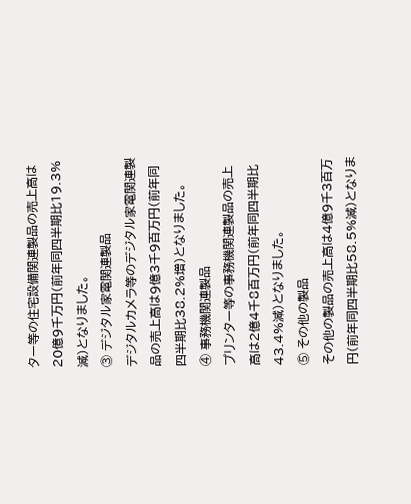ター等の住宅設備関連製品の売上高は20億9千万円(前年同四半期比19.3%減)となりました。
③ デジタル家電関連製品
デジタルカメラ等のデジタル家電関連製品の売上高は9億3千9百万円(前年同四半期比38.2%増)となりました。
④ 事務機関連製品
プリンター等の事務機関連製品の売上高は2億4千8百万円(前年同四半期比43.4%減)となりました。
⑤ その他の製品
その他の製品の売上高は4億9千3百万円(前年同四半期比58.5%減)となりま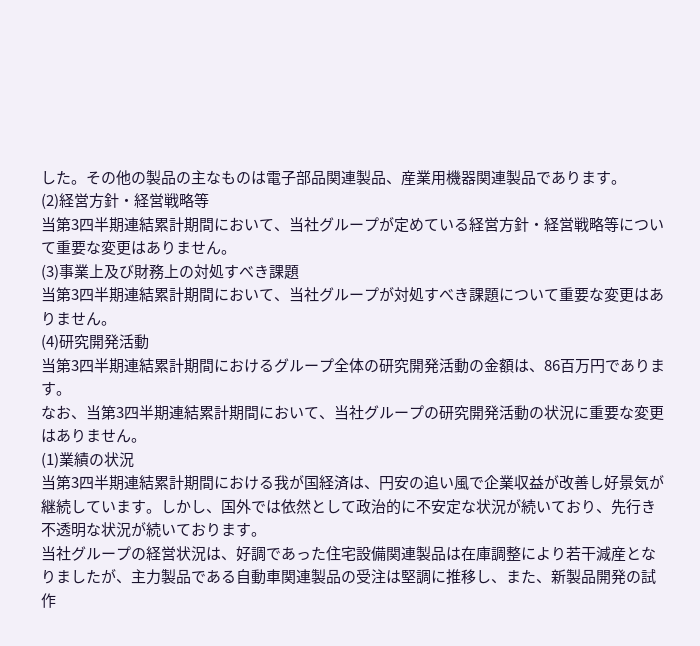した。その他の製品の主なものは電子部品関連製品、産業用機器関連製品であります。
(2)経営方針・経営戦略等
当第3四半期連結累計期間において、当社グループが定めている経営方針・経営戦略等について重要な変更はありません。
(3)事業上及び財務上の対処すべき課題
当第3四半期連結累計期間において、当社グループが対処すべき課題について重要な変更はありません。
(4)研究開発活動
当第3四半期連結累計期間におけるグループ全体の研究開発活動の金額は、86百万円であります。
なお、当第3四半期連結累計期間において、当社グループの研究開発活動の状況に重要な変更はありません。
(1)業績の状況
当第3四半期連結累計期間における我が国経済は、円安の追い風で企業収益が改善し好景気が継続しています。しかし、国外では依然として政治的に不安定な状況が続いており、先行き不透明な状況が続いております。
当社グループの経営状況は、好調であった住宅設備関連製品は在庫調整により若干減産となりましたが、主力製品である自動車関連製品の受注は堅調に推移し、また、新製品開発の試作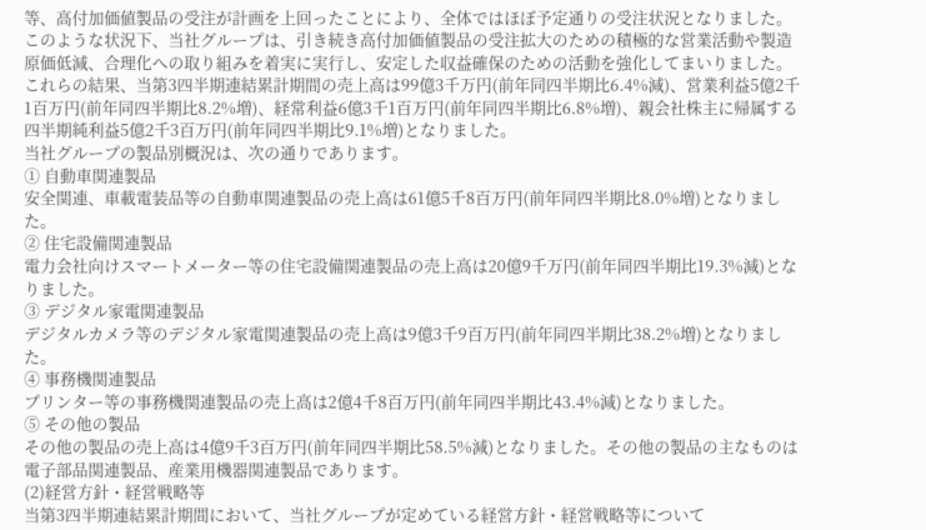等、高付加価値製品の受注が計画を上回ったことにより、全体ではほぼ予定通りの受注状況となりました。
このような状況下、当社グループは、引き続き高付加価値製品の受注拡大のための積極的な営業活動や製造原価低減、合理化への取り組みを着実に実行し、安定した収益確保のための活動を強化してまいりました。
これらの結果、当第3四半期連結累計期間の売上高は99億3千万円(前年同四半期比6.4%減)、営業利益5億2千1百万円(前年同四半期比8.2%増)、経常利益6億3千1百万円(前年同四半期比6.8%増)、親会社株主に帰属する四半期純利益5億2千3百万円(前年同四半期比9.1%増)となりました。
当社グループの製品別概況は、次の通りであります。
① 自動車関連製品
安全関連、車載電装品等の自動車関連製品の売上高は61億5千8百万円(前年同四半期比8.0%増)となりました。
② 住宅設備関連製品
電力会社向けスマートメーター等の住宅設備関連製品の売上高は20億9千万円(前年同四半期比19.3%減)となりました。
③ デジタル家電関連製品
デジタルカメラ等のデジタル家電関連製品の売上高は9億3千9百万円(前年同四半期比38.2%増)となりました。
④ 事務機関連製品
プリンター等の事務機関連製品の売上高は2億4千8百万円(前年同四半期比43.4%減)となりました。
⑤ その他の製品
その他の製品の売上高は4億9千3百万円(前年同四半期比58.5%減)となりました。その他の製品の主なものは電子部品関連製品、産業用機器関連製品であります。
(2)経営方針・経営戦略等
当第3四半期連結累計期間において、当社グループが定めている経営方針・経営戦略等について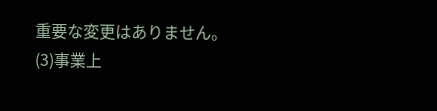重要な変更はありません。
(3)事業上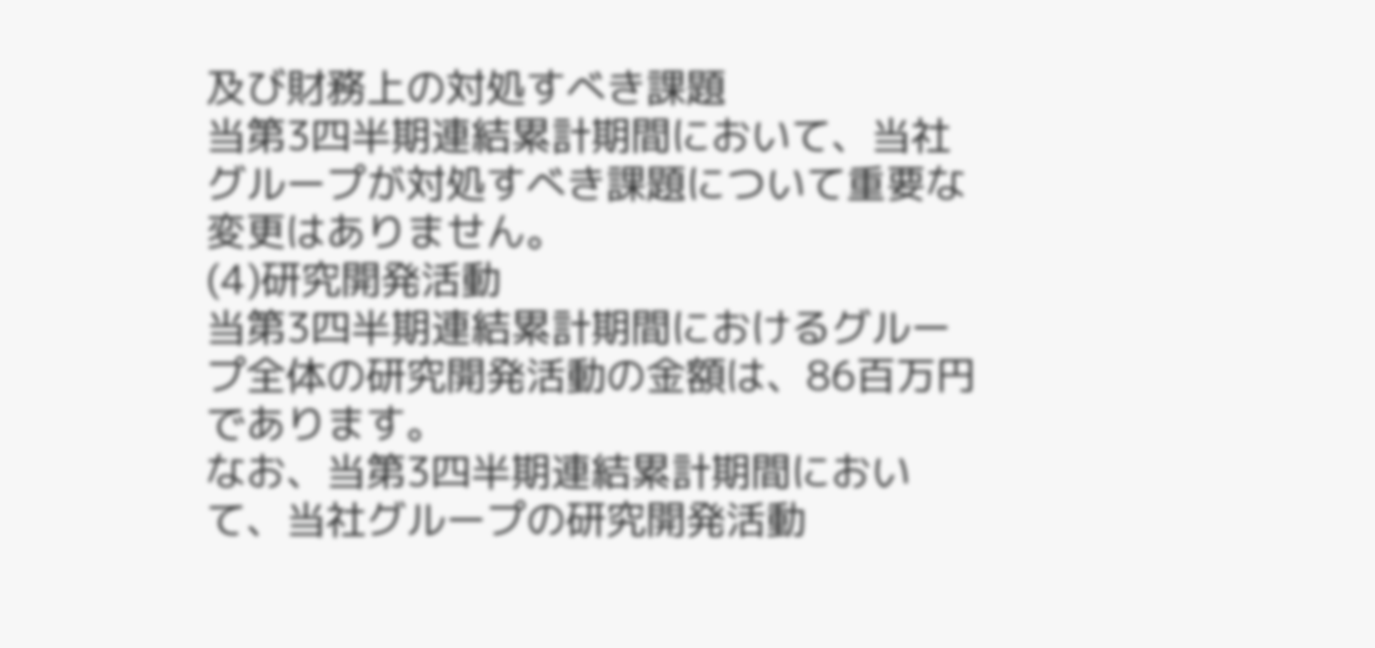及び財務上の対処すべき課題
当第3四半期連結累計期間において、当社グループが対処すべき課題について重要な変更はありません。
(4)研究開発活動
当第3四半期連結累計期間におけるグループ全体の研究開発活動の金額は、86百万円であります。
なお、当第3四半期連結累計期間において、当社グループの研究開発活動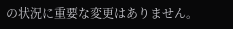の状況に重要な変更はありません。